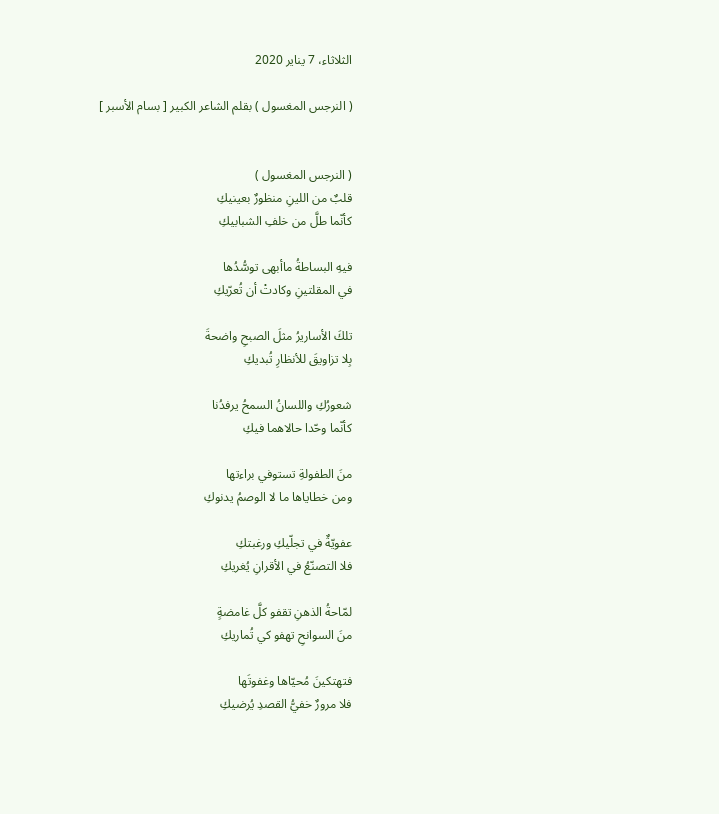الثلاثاء، 7 يناير 2020

( النرجس المغسول ) بقلم الشاعر الكبير [ بسام الأسبر ]


( النرجس المغسول )
قلبٌ من اللينِ منظورٌ بعينيكِ
كأنّما طلَّ من خلفِ الشبابيكِ

فيهِ البساطةُ ماأبهى توسُّدُها
في المقلتينِ وكادتْ أن تُعرّيكِ

تلكَ الأساريرُ مثلَ الصبحِ واضحةَ
بِلا تزاويقَ للأنظارِ تُبديكِ

شعورُكِ واللسانُ السمحُ يرفدُنا
كأنّما وحّدا حالاهما فيكِ

منَ الطفولةِ تستوفي براءتها
ومن خطاياها ما لا الوصمُ يدنوكِ

عفويّةٌ في تجلّيكِ ورغبتكِ
فلا التصنّعُ في الأقرانِ يُغريكِ

لمّاحةُ الذهنِ تقفو كلَّ غامضةٍ
منَ السوانحِ تهفو كي تُماريكِ

فتهتكينَ مُحيّاها وغفوتَها
فلا مرورٌ خفيُّ القصدِ يُرضيكِ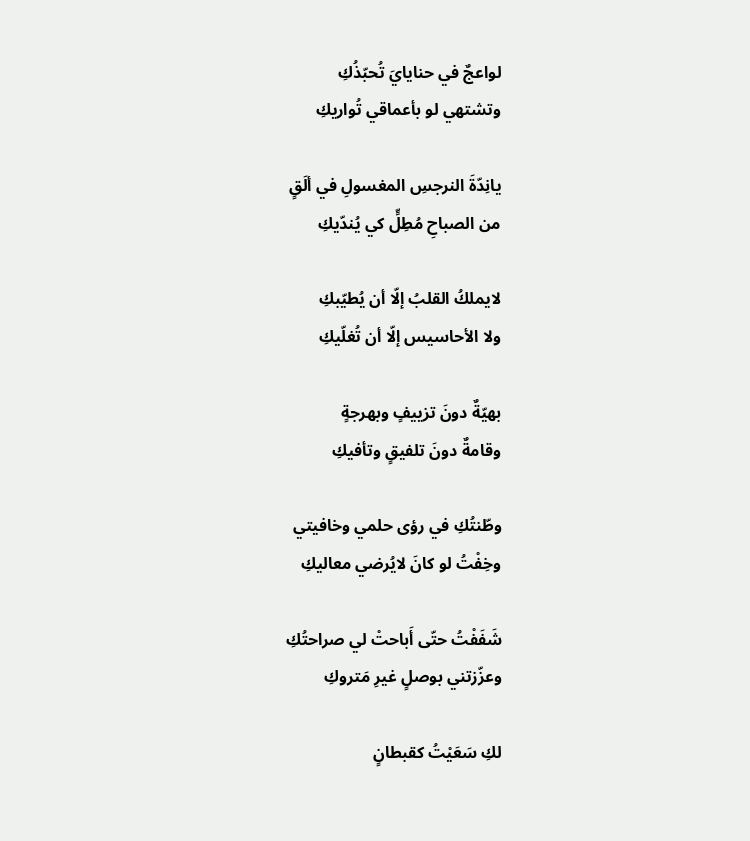لواعجٌ في حنايايَ تُحبّذُكِ
وتشتهي لو بأعماقي تُواريكِ

يانِدّةَ النرجسِ المغسولِ في ألَقٍ
من الصباحِ مُطِلٍّ كي يُندّيكِ

لايملكُ القلبُ إلّا أن يُطيّبكِ
ولا الأحاسيس إلّا أن تُغلّيكِ

بهيّةٌ دونَ تزييفٍ وبهرجةٍ
وقامةٌ دونَ تلفيقٍ وتأفيكِ

وطّنتُكِ في رؤى حلمي وخافيتي
وخِفْتُ لو كانَ لايُرضي معاليكِ

شَفَفْتُ حتّى أَباحتْ لي صراحتُكِ
وعزّزتني بوصلٍ غيرِ مَتروكِ

لكِ سَعَيْتُ كقبطانٍ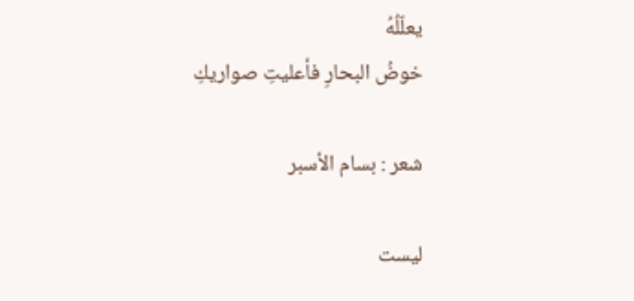يعلّلُهُ
خوضُ البحارِ فأعليتِ صواريكِ

شعر : بسام الأسبر

ليست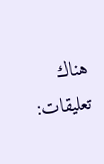هناك تعليقات: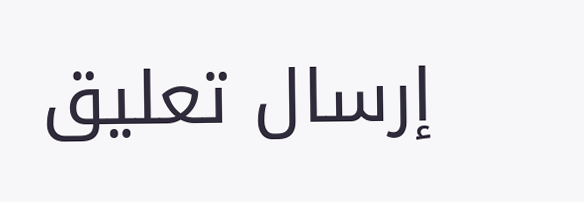إرسال تعليق